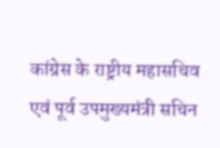कांग्रेस के राष्ट्रीय महासचिव एवं पूर्व उपमुख्यमंत्री सचिन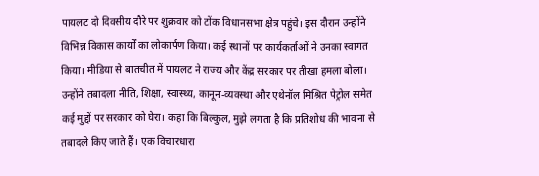पायलट दो दिवसीय दौरे पर शुक्रवार को टोंक विधानसभा क्षेत्र पहुंचे। इस दौरान उन्होंने विभिन्न विकास कार्यों का लोकार्पण किया। कई स्थानों पर कार्यकर्ताओं ने उनका स्वागत किया। मीडिया से बातचीत में पायलट ने राज्य और केंद्र सरकार पर तीखा हमला बोला। उन्होंने तबादला नीति, शिक्षा, स्वास्थ्य, कानून-व्यवस्था और एथेनॉल मिश्रित पेट्रोल समेत कई मुद्दों पर सरकार को घेरा। कहा कि बिल्कुल, मुझे लगता है कि प्रतिशोध की भावना से तबादले किए जाते हैं। एक विचारधारा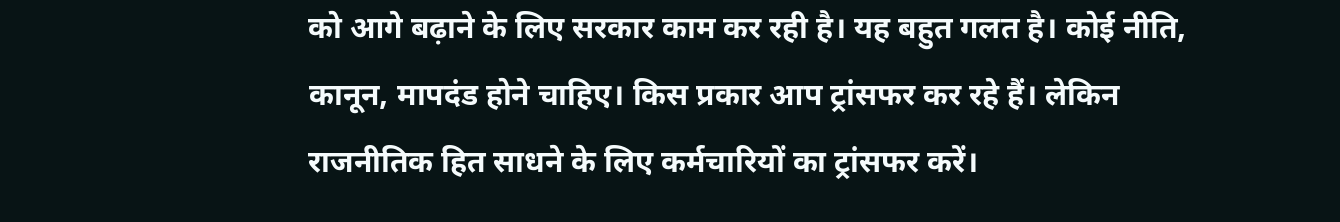को आगे बढ़ाने के लिए सरकार काम कर रही है। यह बहुत गलत है। कोई नीति, कानून, मापदंड होने चाहिए। किस प्रकार आप ट्रांसफर कर रहे हैं। लेकिन राजनीतिक हित साधने के लिए कर्मचारियों का ट्रांसफर करें।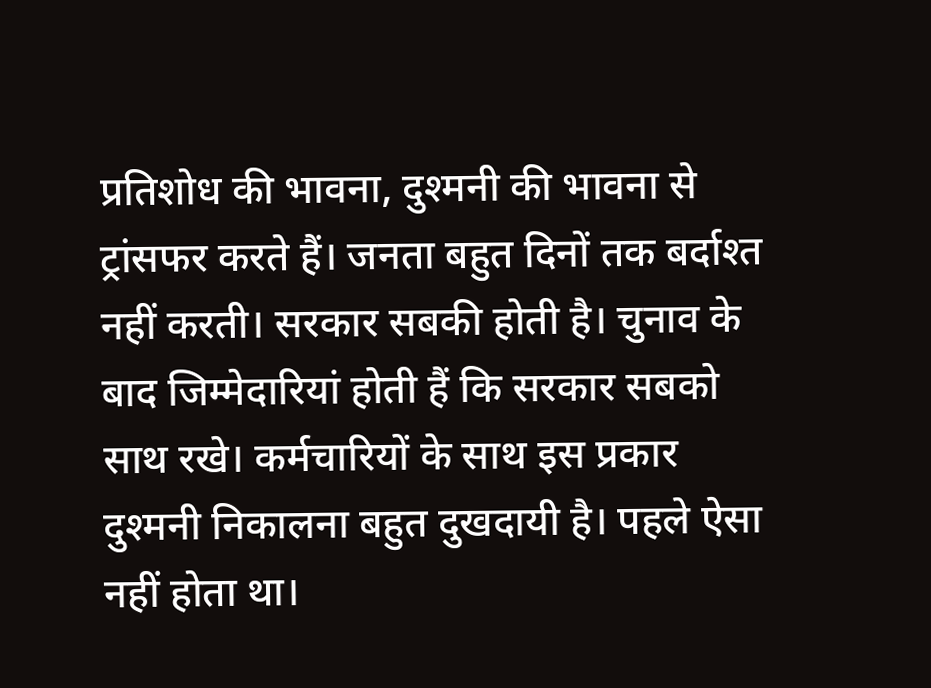प्रतिशोध की भावना, दुश्मनी की भावना से ट्रांसफर करते हैं। जनता बहुत दिनों तक बर्दाश्त नहीं करती। सरकार सबकी होती है। चुनाव के बाद जिम्मेदारियां होती हैं कि सरकार सबको साथ रखे। कर्मचारियों के साथ इस प्रकार दुश्मनी निकालना बहुत दुखदायी है। पहले ऐसा नहीं होता था।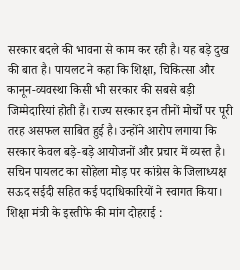सरकार बदले की भावना से काम कर रही है। यह बड़े दुख की बात है। पायलट ने कहा कि शिक्षा, चिकित्सा और कानून-व्यवस्था किसी भी सरकार की सबसे बड़ी जिम्मेदारियां होती हैं। राज्य सरकार इन तीनों मोर्चों पर पूरी तरह असफल साबित हुई है। उन्होंने आरोप लगाया कि सरकार केवल बड़े-बड़े आयोजनों और प्रचार में व्यस्त है। सचिन पायलट का सोहेला मोड़ पर कांग्रेस के जिलाध्यक्ष सऊद सईदी सहित कई पदाधिकारियों ने स्वागत किया। शिक्षा मंत्री के इस्तीफे की मांग दोहराई :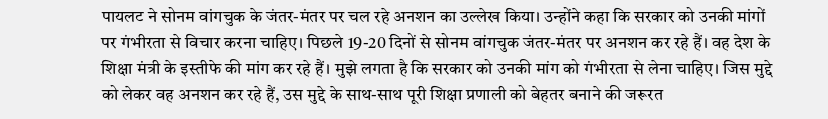पायलट ने सोनम वांगचुक के जंतर-मंतर पर चल रहे अनशन का उल्लेख किया। उन्होंने कहा कि सरकार को उनकी मांगों पर गंभीरता से विचार करना चाहिए। पिछले 19-20 दिनों से सोनम वांगचुक जंतर-मंतर पर अनशन कर रहे हैं। वह देश के शिक्षा मंत्री के इस्तीफे की मांग कर रहे हैं। मुझे लगता है कि सरकार को उनकी मांग को गंभीरता से लेना चाहिए। जिस मुद्दे को लेकर वह अनशन कर रहे हैं, उस मुद्दे के साथ-साथ पूरी शिक्षा प्रणाली को बेहतर बनाने की जरूरत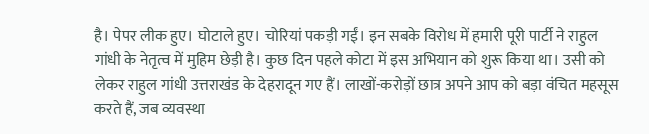है। पेपर लीक हुए। घोटाले हुए। चोरियां पकड़ी गईं। इन सबके विरोध में हमारी पूरी पार्टी ने राहुल गांधी के नेतृत्व में मुहिम छेड़ी है। कुछ दिन पहले कोटा में इस अभियान को शुरू किया था। उसी को लेकर राहुल गांधी उत्तराखंड के देहरादून गए हैं। लाखों-करोड़ों छात्र अपने आप को बड़ा वंचित महसूस करते हैं, जब व्यवस्था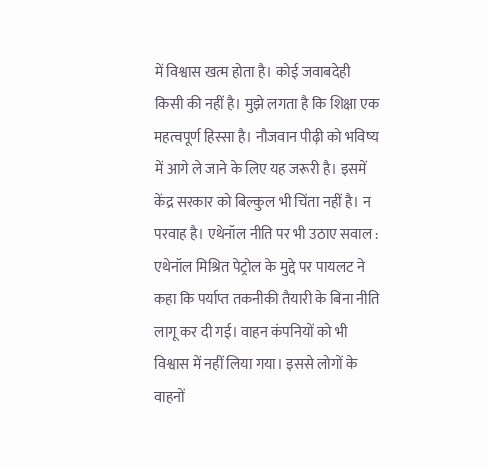में विश्वास खत्म होता है। कोई जवाबदेही किसी की नहीं है। मुझे लगता है कि शिक्षा एक महत्वपूर्ण हिस्सा है। नौजवान पीढ़ी को भविष्य में आगे ले जाने के लिए यह जरूरी है। इसमें केंद्र सरकार को बिल्कुल भी चिंता नहीं है। न परवाह है। एथेनॉल नीति पर भी उठाए सवाल : एथेनॉल मिश्रित पेट्रोल के मुद्दे पर पायलट ने कहा कि पर्याप्त तकनीकी तैयारी के बिना नीति लागू कर दी गई। वाहन कंपनियों को भी विश्वास में नहीं लिया गया। इससे लोगों के वाहनों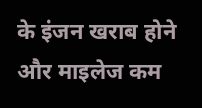के इंजन खराब होने और माइलेज कम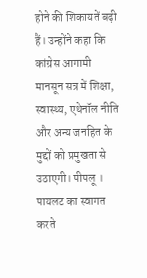होने की शिकायतें बढ़ी हैं। उन्होंने कहा कि कांग्रेस आगामी मानसून सत्र में शिक्षा, स्वास्थ्य, एथेनॉल नीति और अन्य जनहित के मुद्दों को प्रमुखता से उठाएगी। पीपलू । पायलट का स्वागत करते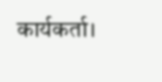कार्यकर्ता।